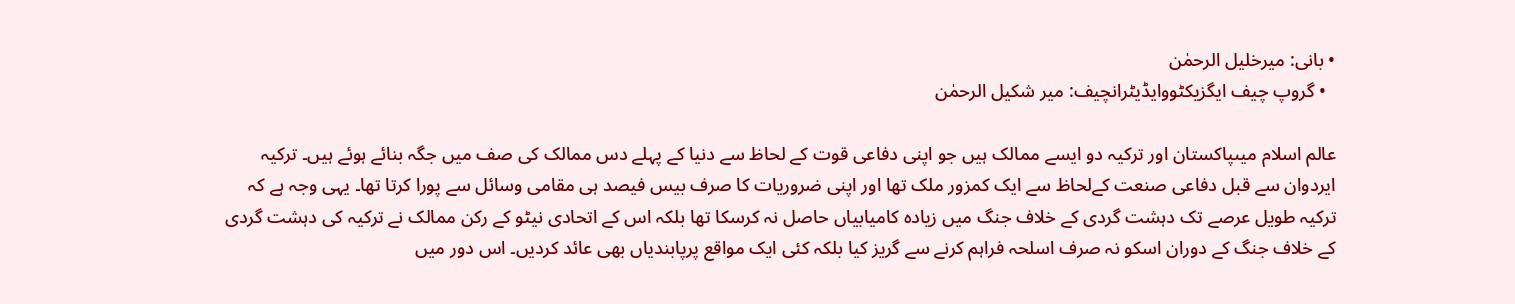• بانی: میرخلیل الرحمٰن
  • گروپ چیف ایگزیکٹووایڈیٹرانچیف: میر شکیل الرحمٰن

عالم اسلام میںپاکستان اور ترکیہ دو ایسے ممالک ہیں جو اپنی دفاعی قوت کے لحاظ سے دنیا کے پہلے دس ممالک کی صف میں جگہ بنائے ہوئے ہیں۔ ترکیہ ایردوان سے قبل دفاعی صنعت کےلحاظ سے ایک کمزور ملک تھا اور اپنی ضروریات کا صرف بیس فیصد ہی مقامی وسائل سے پورا کرتا تھا۔ یہی وجہ ہے کہ ترکیہ طویل عرصے تک دہشت گردی کے خلاف جنگ میں زیادہ کامیابیاں حاصل نہ کرسکا تھا بلکہ اس کے اتحادی نیٹو کے رکن ممالک نے ترکیہ کی دہشت گردی کے خلاف جنگ کے دوران اسکو نہ صرف اسلحہ فراہم کرنے سے گریز کیا بلکہ کئی ایک مواقع پرپابندیاں بھی عائد کردیں۔ اس دور میں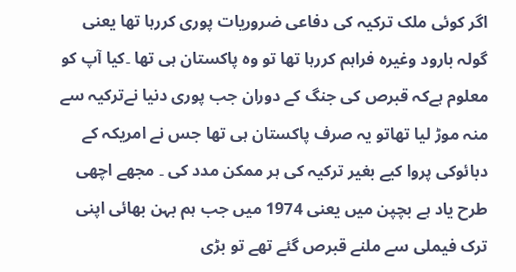اگر کوئی ملک ترکیہ کی دفاعی ضروریات پوری کررہا تھا یعنی گولہ بارود وغیرہ فراہم کررہا تھا تو وہ پاکستان ہی تھا ۔کیا آپ کو معلوم ہےکہ قبرص کی جنگ کے دوران جب پوری دنیا نےترکیہ سے منہ موڑ لیا تھاتو یہ صرف پاکستان ہی تھا جس نے امریکہ کے دبائوکی پروا کیے بغیر ترکیہ کی ہر ممکن مدد کی ۔ مجھے اچھی طرح یاد ہے بچپن میں یعنی 1974 میں جب ہم بہن بھائی اپنی ترک فیملی سے ملنے قبرص گئے تھے تو بڑی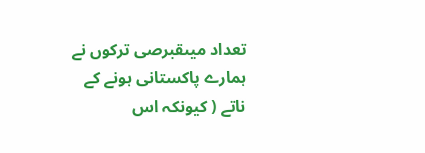تعداد میںقبرصی ترکوں نے ہمارے پاکستانی ہونے کے ناتے ( کیونکہ اس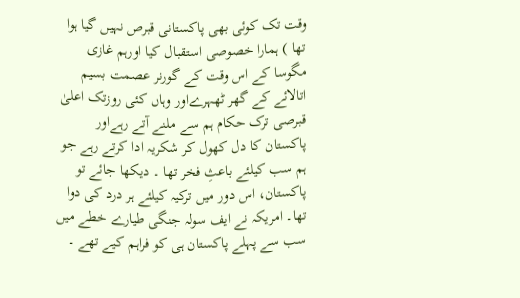وقت تک کوئی بھی پاکستانی قبرص نہیں گیا ہوا تھا ) ہمارا خصوصی استقبال کیا اورہم غازی مگوسا کے اس وقت کے گورنر عصمت بسیم اتالائے کے گھر ٹھہرےاور وہاں کئی روزتک اعلیٰ قبرصی ترک حکام ہم سے ملنے آتے رہےاور پاکستان کا دل کھول کر شکریہ ادا کرتے رہے جو ہم سب کیلئے باعثِ فخر تھا ۔ دیکھا جائے تو پاکستان، اس دور میں ترکیہ کیلئے ہر درد کی دوا تھا۔ امریکہ نے ایف سولہ جنگی طیارے خطے میں سب سے پہلے پاکستان ہی کو فراہم کیے تھے ۔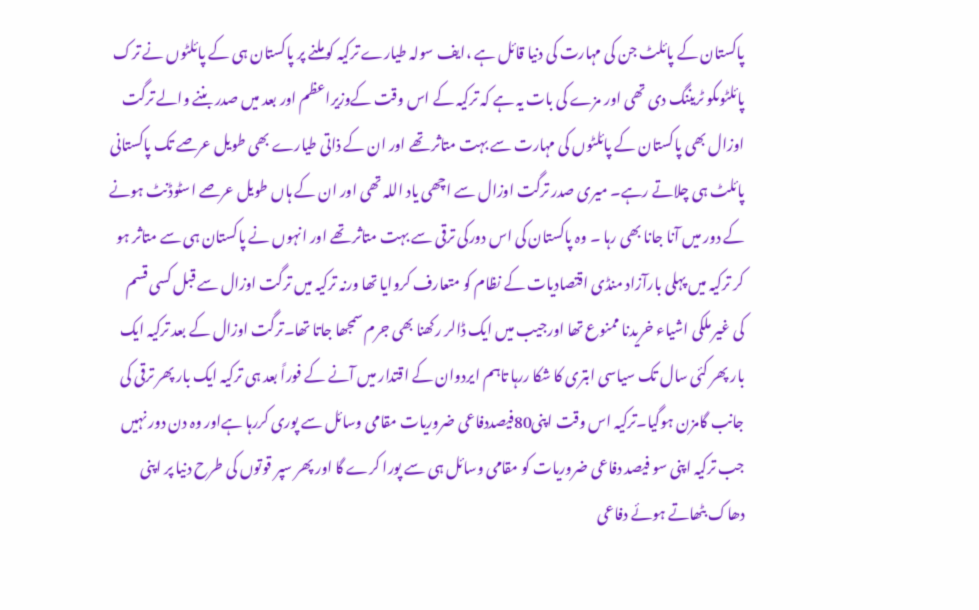پاکستان کے پائلٹ جن کی مہارت کی دنیا قائل ہے ،ایف سولہ طیارے ترکیہ کو ملنے پر پاکستان ہی کے پائلٹوں نے ترک پائلٹوںکو ٹریننگ دی تھی اور مزے کی بات یہ ہے کہ ترکیہ کے اس وقت کےوزیراعظم اور بعد میں صدر بننے والے ترگت اوزال بھی پاکستان کے پائلٹوں کی مہارت سے بہت متاثر تھے اور ان کے ذاتی طیارے بھی طویل عرصے تک پاکستانی پائلٹ ہی چلاتے رہے۔ میری صدر ترگت اوزال سے اچھی یاد اللہ تھی اور ان کے ہاں طویل عرصے اسٹوڈنٹ ہونے کے دور میں آنا جانا بھی رہا ۔ وہ پاکستان کی اس دورکی ترقی سے بہت متاثر تھے اور انہوں نے پاکستان ہی سے متاثر ہو کر ترکیہ میں پہلی بارآزاد منڈی اقتصادیات کے نظام کو متعارف کروایا تھا ورنہ ترکیہ میں ترگت اوزال سے قبل کسی قسم کی غیر ملکی اشیاء خریدنا ممنوع تھا اورجیب میں ایک ڈالر رکھنا بھی جرم سمجھا جاتا تھا۔ترگت اوزال کے بعد ترکیہ ایک بار پھر کئی سال تک سیاسی ابتری کا شکا ررہا تاہم ایردوان کے اقتدار میں آنے کے فوراً بعد ہی ترکیہ ایک بار پھر ترقی کی جانب گامزن ہوگیا۔ترکیہ اس وقت اپنی80فیصددفاعی ضروریات مقامی وسائل سے پوری کررہا ہےاور وہ دن دور نہیں جب ترکیہ اپنی سو فیصد دفاعی ضروریات کو مقامی وسائل ہی سے پورا کرے گا اور پھر سپر قوتوں کی طرح دنیا پر اپنی دھاک بٹھاتے ہوئے دفاعی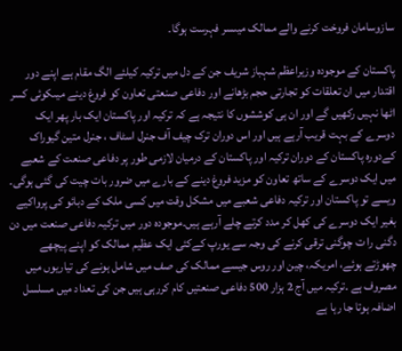سازوسامان فروخت کرنے والے ممالک میںسر فہرست ہوگا۔

پاکستان کے موجودہ وزیراعظم شہباز شریف جن کے دل میں ترکیہ کیلئے الگ مقام ہے اپنے دور اقتدار میں ان تعلقات کو تجارتی حجم بڑھانے اور دفاعی صنعتی تعاون کو فروغ دینے میںکوئی کسر اٹھا نہیں رکھیں گے اور ان ہی کوششوں کا نتیجہ ہے کہ ترکیہ اور پاکستان ایک بار پھر ایک دوسرے کے بہت قریب آرہے ہیں اور اس دوران ترک چیف آف جنرل اسٹاف ، جنرل متین گیوراک کےدورہ پاکستان کے دوران ترکیہ اور پاکستان کے درمیان لازمی طور پر دفاعی صنعت کے شعبے میں ایک دوسرے کے ساتھ تعاون کو مزید فروغ دینے کے بارے میں ضرور بات چیت کی گئی ہوگی۔ ویسے تو پاکستان اور ترکیہ دفاعی شعبے میں مشکل وقت میں کسی ملک کے دبائو کی پرواکیے بغیر ایک دوسرے کی کھل کر مدد کرتے چلے آرہے ہیں۔موجودہ دور میں ترکیہ دفاعی صنعت میں دن دگنی را ت چوگنی ترقی کرنے کی وجہ سے یورپ کےکئی ایک عظیم ممالک کو اپنے پیچھے چھوڑتے ہوئے، امریکہ، چین اور روس جیسے ممالک کی صف میں شامل ہونے کی تیاریوں میں مصروف ہے ۔ترکیہ میں آج 2 ہزار 500 دفاعی صنعتیں کام کررہی ہیں جن کی تعداد میں مسلسل اضافہ ہوتا جا رہا ہے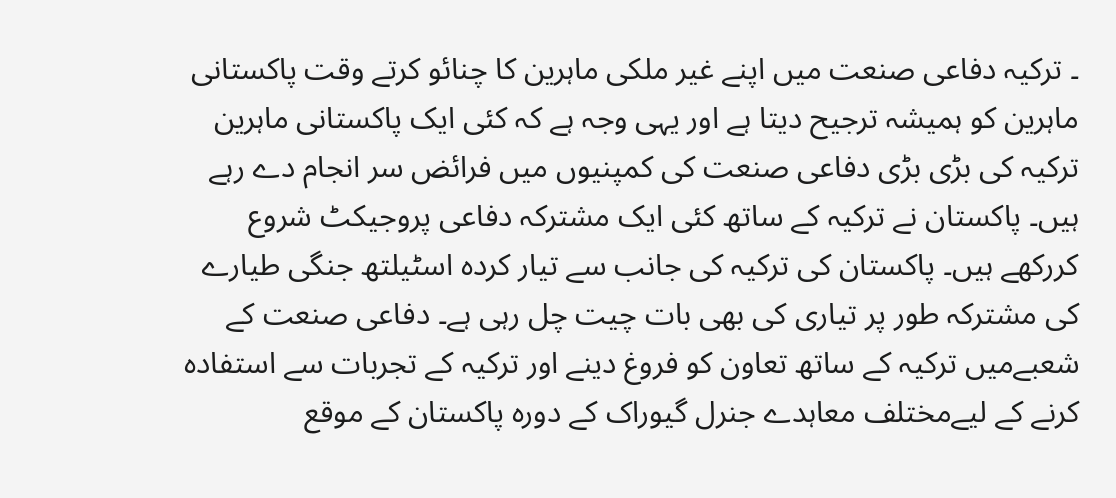۔ ترکیہ دفاعی صنعت میں اپنے غیر ملکی ماہرین کا چنائو کرتے وقت پاکستانی ماہرین کو ہمیشہ ترجیح دیتا ہے اور یہی وجہ ہے کہ کئی ایک پاکستانی ماہرین ترکیہ کی بڑی بڑی دفاعی صنعت کی کمپنیوں میں فرائض سر انجام دے رہے ہیں۔ پاکستان نے ترکیہ کے ساتھ کئی ایک مشترکہ دفاعی پروجیکٹ شروع کررکھے ہیں۔ پاکستان کی ترکیہ کی جانب سے تیار کردہ اسٹیلتھ جنگی طیارے کی مشترکہ طور پر تیاری کی بھی بات چیت چل رہی ہے۔ دفاعی صنعت کے شعبےمیں ترکیہ کے ساتھ تعاون کو فروغ دینے اور ترکیہ کے تجربات سے استفادہ کرنے کے لیےمختلف معاہدے جنرل گیوراک کے دورہ پاکستان کے موقع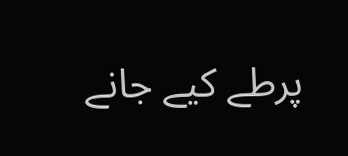پرطے کیے جانے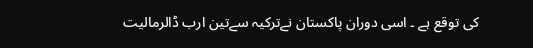کی توقع ہے ۔ اسی دوران پاکستان نےترکیہ سےتین ارب ڈالرمالیت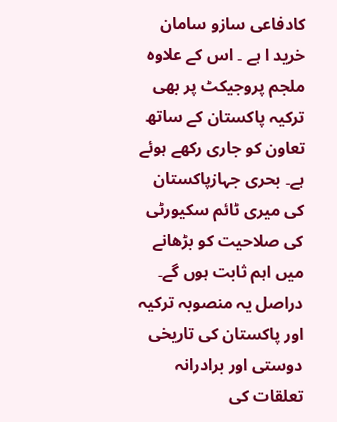کادفاعی سازو سامان خرید ا ہے ۔ اس کے علاوہ ملجم پروجیکٹ پر بھی ترکیہ پاکستان کے ساتھ تعاون کو جاری رکھے ہوئے ہے۔ بحری جہازپاکستان کی میری ٹائم سکیورٹی کی صلاحیت کو بڑھانے میں اہم ثابت ہوں گے۔ دراصل یہ منصوبہ ترکیہ اور پاکستان کی تاریخی دوستی اور برادرانہ تعلقات کی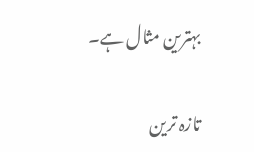بہترین مثال ہے۔

تازہ ترین